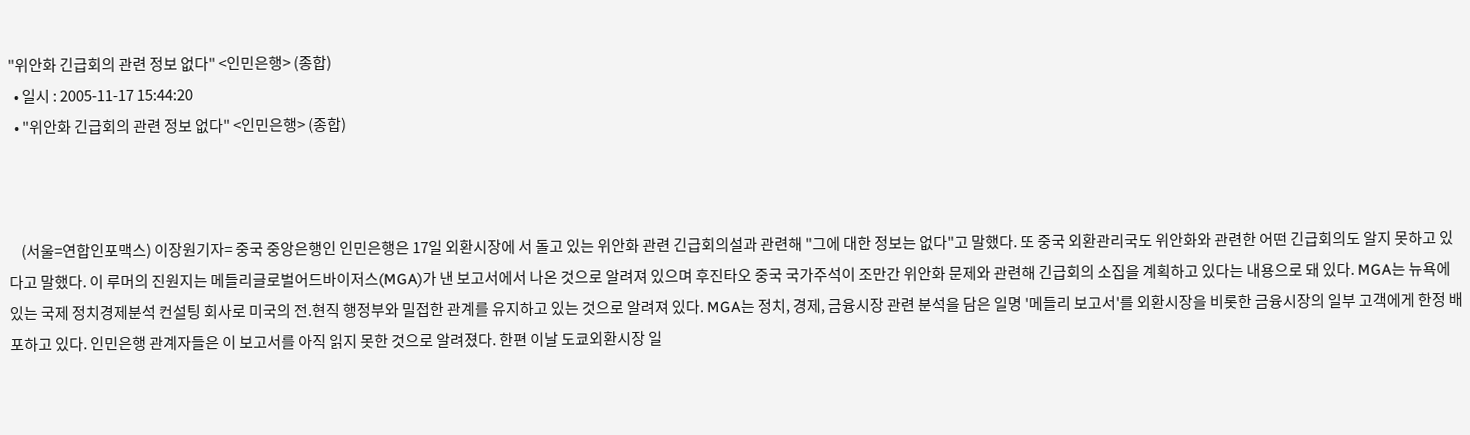"위안화 긴급회의 관련 정보 없다" <인민은행> (종합)
  • 일시 : 2005-11-17 15:44:20
  • "위안화 긴급회의 관련 정보 없다" <인민은행> (종합)



    (서울=연합인포맥스) 이장원기자= 중국 중앙은행인 인민은행은 17일 외환시장에 서 돌고 있는 위안화 관련 긴급회의설과 관련해 "그에 대한 정보는 없다"고 말했다. 또 중국 외환관리국도 위안화와 관련한 어떤 긴급회의도 알지 못하고 있다고 말했다. 이 루머의 진원지는 메들리글로벌어드바이저스(MGA)가 낸 보고서에서 나온 것으로 알려져 있으며 후진타오 중국 국가주석이 조만간 위안화 문제와 관련해 긴급회의 소집을 계획하고 있다는 내용으로 돼 있다. MGA는 뉴욕에 있는 국제 정치경제분석 컨설팅 회사로 미국의 전.현직 행정부와 밀접한 관계를 유지하고 있는 것으로 알려져 있다. MGA는 정치, 경제, 금융시장 관련 분석을 담은 일명 '메들리 보고서'를 외환시장을 비롯한 금융시장의 일부 고객에게 한정 배포하고 있다. 인민은행 관계자들은 이 보고서를 아직 읽지 못한 것으로 알려졌다. 한편 이날 도쿄외환시장 일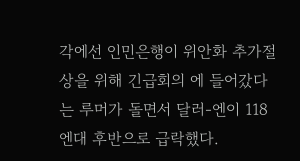각에선 인민은행이 위안화 추가절상을 위해 긴급회의 에 들어갔다는 루머가 돌면서 달러-엔이 118엔대 후반으로 급락했다.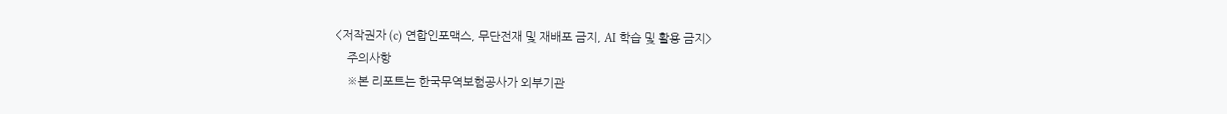<저작권자 (c) 연합인포맥스, 무단전재 및 재배포 금지, AI 학습 및 활용 금지>
    주의사항
    ※본 리포트는 한국무역보험공사가 외부기관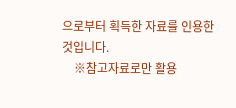으로부터 획득한 자료를 인용한 것입니다.
    ※참고자료로만 활용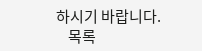하시기 바랍니다.
    목록